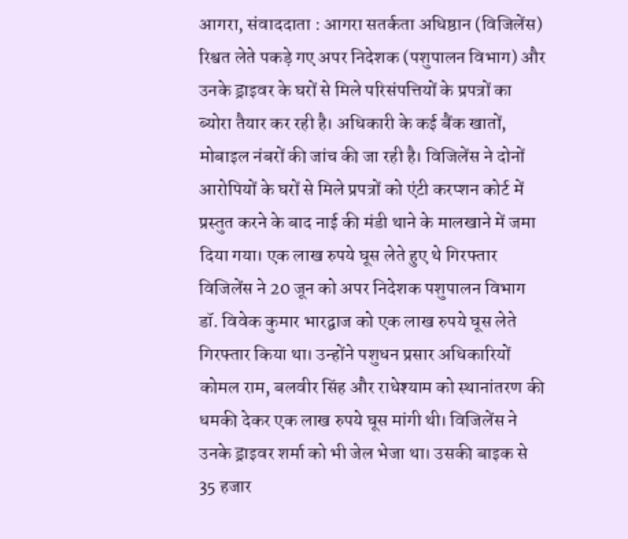आगरा, संवाददाता : आगरा सतर्कता अधिष्ठान (विजिलेंस) रिश्वत लेते पकड़े गए अपर निदेशक (पशुपालन विभाग) और उनके ड्राइवर के घरों से मिले परिसंपत्तियों के प्रपत्रों का ब्योरा तैयार कर रही है। अधिकारी के कई बैंक खातों, मोबाइल नंबरों की जांच की जा रही है। विजिलेंस ने दोनों आरोपियों के घरों से मिले प्रपत्रों को एंटी करप्शन कोर्ट में प्रस्तुत करने के बाद नाई की मंडी थाने के मालखाने में जमा दिया गया। एक लाख रुपये घूस लेते हुए थे गिरफ्तार विजिलेंस ने 20 जून को अपर निदेशक पशुपालन विभाग डॉ. विवेक कुमार भारद्वाज को एक लाख रुपये घूस लेते गिरफ्तार किया था। उन्होंने पशुधन प्रसार अधिकारियों कोमल राम, बलवीर सिंह और राधेश्याम को स्थानांतरण की धमकी देकर एक लाख रुपये घूस मांगी थी। विजिलेंस ने उनके ड्राइवर शर्मा को भी जेल भेजा था। उसकी बाइक से 35 हजार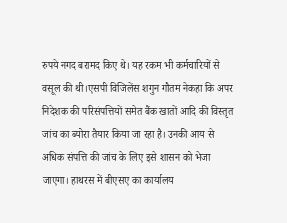रुपये नगद बरामद किए थे। यह रकम भी कर्मचारियों से वसूल की थी।एसपी विजिलेंस शगुन गौतम नेकहा कि अपर निदेशक की परिसंपत्तियों समेत बैंक खातों आदि की विस्तृत जांच का ब्योरा तैयार किया जा रहा है। उनकी आय से अधिक संपत्ति की जांच के लिए इसे शासन को भेजा जाएगा। हाथरस में बीएसए का कार्यालय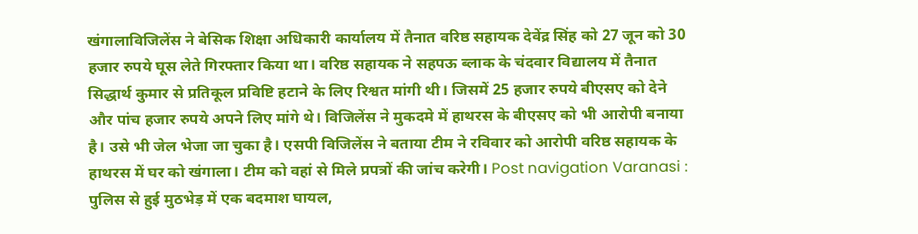खंगालाविजिलेंस ने बेसिक शिक्षा अधिकारी कार्यालय में तैनात वरिष्ठ सहायक देवेंद्र सिंह को 27 जून को 30 हजार रुपये घूस लेते गिरफ्तार किया था। वरिष्ठ सहायक ने सहपऊ ब्लाक के चंदवार विद्यालय में तैनात सिद्धार्थ कुमार से प्रतिकूल प्रविष्टि हटाने के लिए रिश्वत मांगी थी। जिसमें 25 हजार रुपये बीएसए को देने और पांच हजार रुपये अपने लिए मांगे थे। विजिलेंस ने मुकदमे में हाथरस के बीएसए को भी आरोपी बनाया है। उसे भी जेल भेजा जा चुका है। एसपी विजिलेंस ने बताया टीम ने रविवार को आरोपी वरिष्ठ सहायक के हाथरस में घर को खंगाला। टीम को वहां से मिले प्रपत्रों की जांच करेगी। Post navigation Varanasi : पुलिस से हुई मुठभेड़ में एक बदमाश घायल,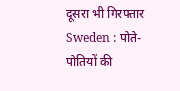दूसरा भी गिरफ्तार Sweden : पोते-पोतियों की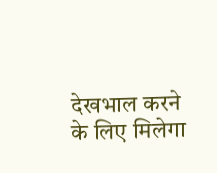देखभाल करने के लिए मिलेगा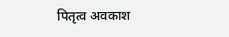पितृत्व अवकाश